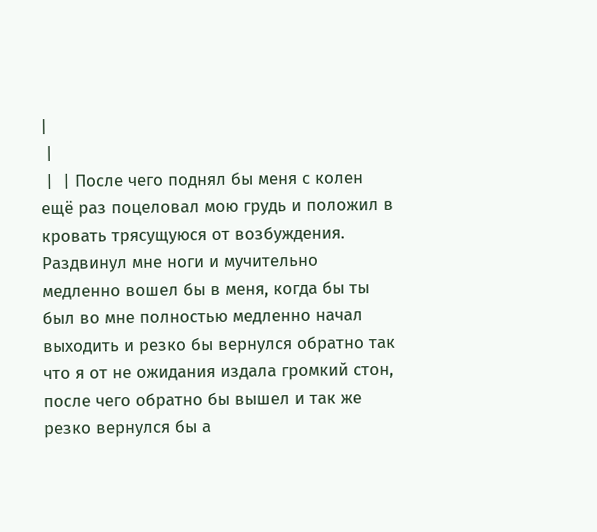|
 |
 |  | После чего поднял бы меня с колен ещё раз поцеловал мою грудь и положил в кровать трясущуюся от возбуждения. Раздвинул мне ноги и мучительно медленно вошел бы в меня, когда бы ты был во мне полностью медленно начал выходить и резко бы вернулся обратно так что я от не ожидания издала громкий стон, после чего обратно бы вышел и так же резко вернулся бы а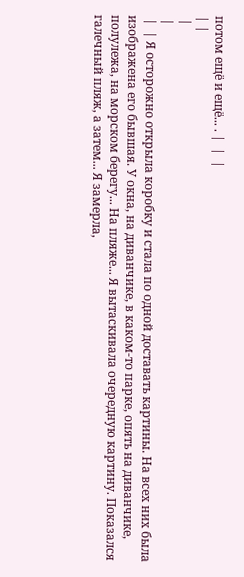потом ещё и ещё... . |  |  |
| |
 |
 |
 |  | Я осторожно открыла коробку и стала по одной доставать картины. На всех них была изображена его бывшая. У окна, на диванчике, в каком-то парке, опять на диванчике, полулежа, на морском берегу... На пляже... Я вытаскивала очередную картину. Показался галечный пляж, а затем... Я замерла,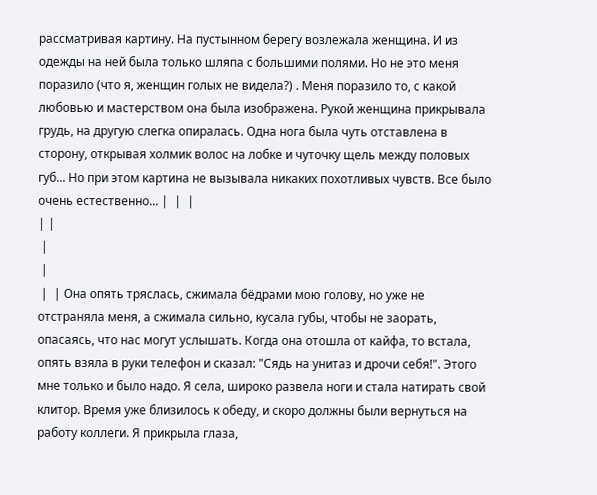рассматривая картину. На пустынном берегу возлежала женщина. И из одежды на ней была только шляпа с большими полями. Но не это меня поразило (что я, женщин голых не видела?) . Меня поразило то, с какой любовью и мастерством она была изображена. Рукой женщина прикрывала грудь, на другую слегка опиралась. Одна нога была чуть отставлена в сторону, открывая холмик волос на лобке и чуточку щель между половых губ... Но при этом картина не вызывала никаких похотливых чувств. Все было очень естественно... |  |  |
| |
 |
 |
 |  | Она опять тряслась, сжимала бёдрами мою голову, но уже не отстраняла меня, а сжимала сильно, кусала губы, чтобы не заорать, опасаясь, что нас могут услышать. Когда она отошла от кайфа, то встала, опять взяла в руки телефон и сказал: "Сядь на унитаз и дрочи себя!". Этого мне только и было надо. Я села, широко развела ноги и стала натирать свой клитор. Время уже близилось к обеду, и скоро должны были вернуться на работу коллеги. Я прикрыла глаза,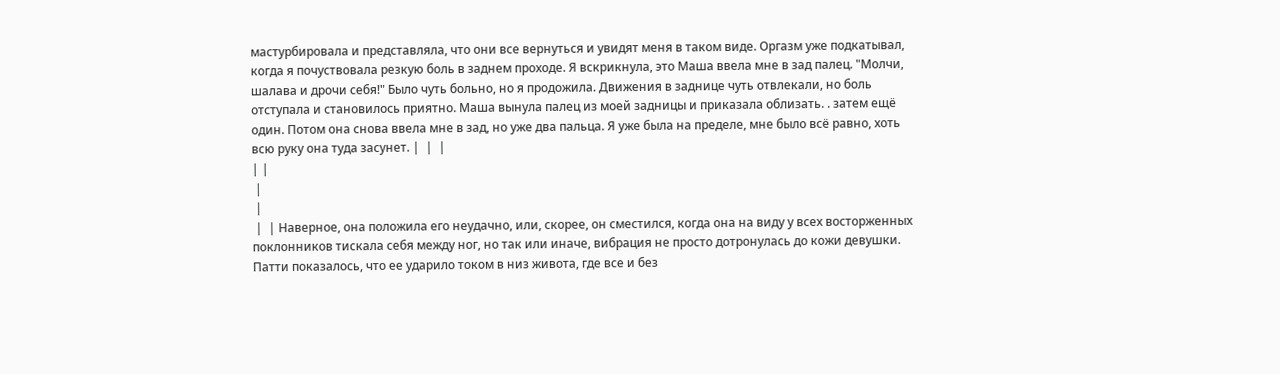мастурбировала и представляла, что они все вернуться и увидят меня в таком виде. Оргазм уже подкатывал, когда я почуствовала резкую боль в заднем проходе. Я вскрикнула, это Маша ввела мне в зад палец. "Молчи, шалава и дрочи себя!" Было чуть больно, но я продожила. Движения в заднице чуть отвлекали, но боль отступала и становилось приятно. Маша вынула палец из моей задницы и приказала облизать. . затем ещё один. Потом она снова ввела мне в зад, но уже два пальца. Я уже была на пределе, мне было всё равно, хоть всю руку она туда засунет. |  |  |
| |
 |
 |
 |  | Наверное, она положила его неудачно, или, скорее, он сместился, когда она на виду у всех восторженных поклонников тискала себя между ног, но так или иначе, вибрация не просто дотронулась до кожи девушки. Патти показалось, что ее ударило током в низ живота, где все и без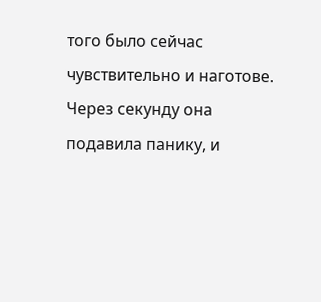того было сейчас чувствительно и наготове. Через секунду она подавила панику, и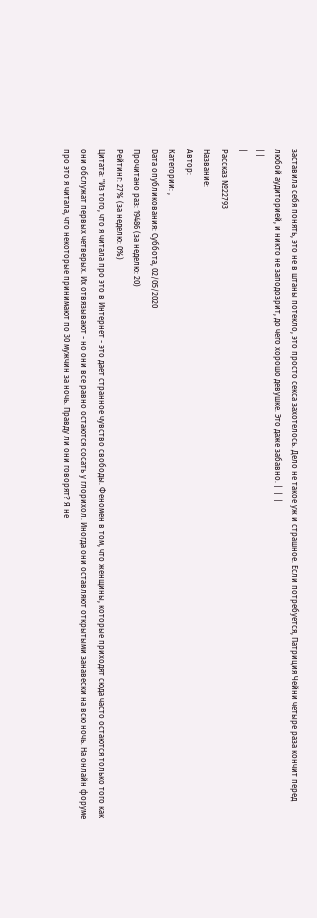заставила себя понять, это не в штаны потекло, это просто секса захотелось. Дело не такое уж и страшное. Если потребуется, Патриция Чейни четыре раза кончит перед любой аудиторией, и никто не заподозрит, до чего хорошо девушке. Это даже забавно. |  |  |
| |
|
Рассказ №22793
Название:
Автор:
Категории: ,
Dата опубликования: Суббота, 02/05/2020
Прочитано раз: 19486 (за неделю: 20)
Рейтинг: 27% (за неделю: 0%)
Цитата: "Из того, что я читала про это в Интернет - это дает странное чувство свободы. Феномен в том, что женщины, которые приходят сюда часто остаются только того как они обслужат первых четверых. Их отвязывают - но они все равно остаются сосать у глорихол. Иногда они оставляют открытыми занавески на всю ночь. На онлайн форуме про это я читала, что некоторые принимают по 30 мужчин за ночь. Правду ли они говорят? Я не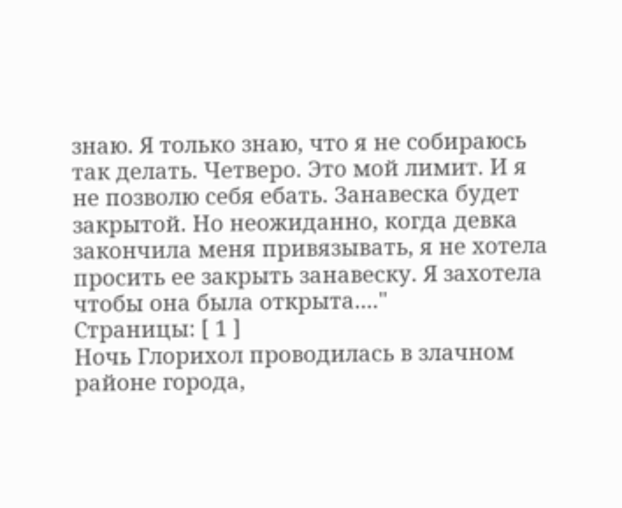знаю. Я только знаю, что я не собираюсь так делать. Четверо. Это мой лимит. И я не позволю себя ебать. Занавеска будет закрытой. Но неожиданно, когда девка закончила меня привязывать, я не хотела просить ее закрыть занавеску. Я захотела чтобы она была открыта...."
Страницы: [ 1 ]
Ночь Глорихол проводилась в злачном районе города,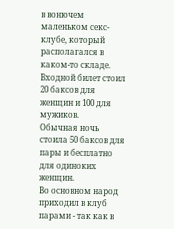в вонючем маленьком секс-клубе, который располагался в каком-то складе.
Входной билет стоил 20 баксов для женщин и 100 для мужиков.
Обычная ночь стоила 50 баксов для пары и бесплатно для одиноких женщин.
Во основном народ приходил в клуб парами - так как в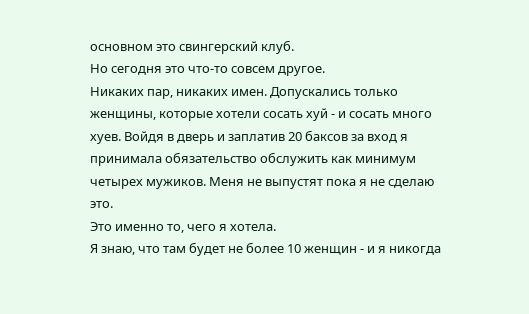основном это свингерский клуб.
Но сегодня это что-то совсем другое.
Никаких пар, никаких имен. Допускались только женщины, которые хотели сосать хуй - и сосать много хуев. Войдя в дверь и заплатив 20 баксов за вход я принимала обязательство обслужить как минимум четырех мужиков. Меня не выпустят пока я не сделаю это.
Это именно то, чего я хотела.
Я знаю, что там будет не более 10 женщин - и я никогда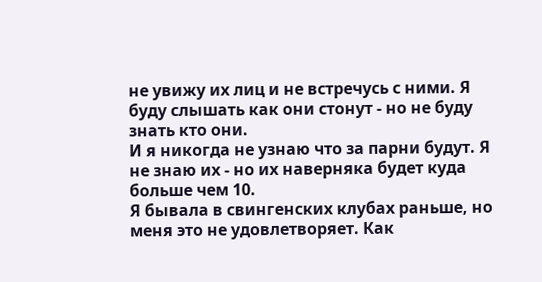не увижу их лиц и не встречусь с ними. Я буду слышать как они стонут - но не буду знать кто они.
И я никогда не узнаю что за парни будут. Я не знаю их - но их наверняка будет куда больше чем 10.
Я бывала в свингенских клубах раньше, но меня это не удовлетворяет. Как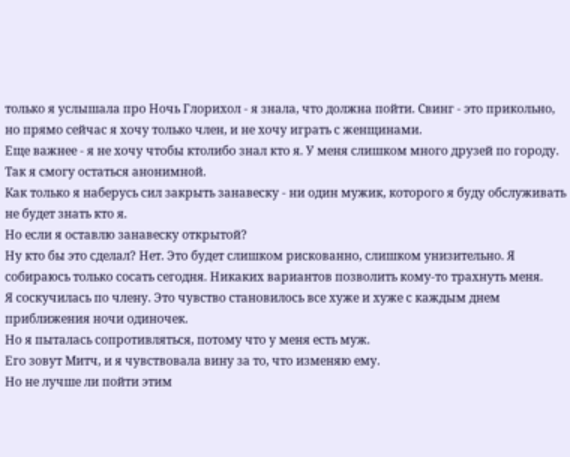только я услышала про Ночь Глорихол - я знала, что должна пойти. Свинг - это прикольно, но прямо сейчас я хочу только член, и не хочу играть с женщинами.
Еще важнее - я не хочу чтобы ктолибо знал кто я. У меня слишком много друзей по городу. Так я смогу остаться анонимной.
Как только я наберусь сил закрыть занавеску - ни один мужик, которого я буду обслуживать не будет знать кто я.
Но если я оставлю занавеску открытой?
Ну кто бы это сделал? Нет. Это будет слишком рискованно, слишком унизительно. Я собираюсь только сосать сегодня. Никаких вариантов позволить кому-то трахнуть меня.
Я соскучилась по члену. Это чувство становилось все хуже и хуже с каждым днем приближения ночи одиночек.
Но я пыталась сопротивляться, потому что у меня есть муж.
Его зовут Митч, и я чувствовала вину за то, что изменяю ему.
Но не лучше ли пойти этим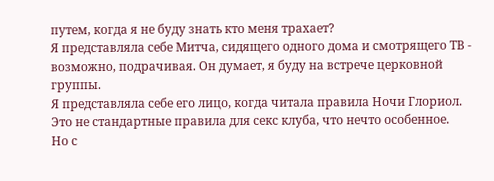путем, когда я не буду знать кто меня трахает?
Я представляла себе Митча, сидящего одного дома и смотрящего ТВ - возможно, подрачивая. Он думает, я буду на встрече церковной группы.
Я представляла себе его лицо, когда читала правила Ночи Глориол.
Это не стандартные правила для секс клуба, что нечто особенное.
Но с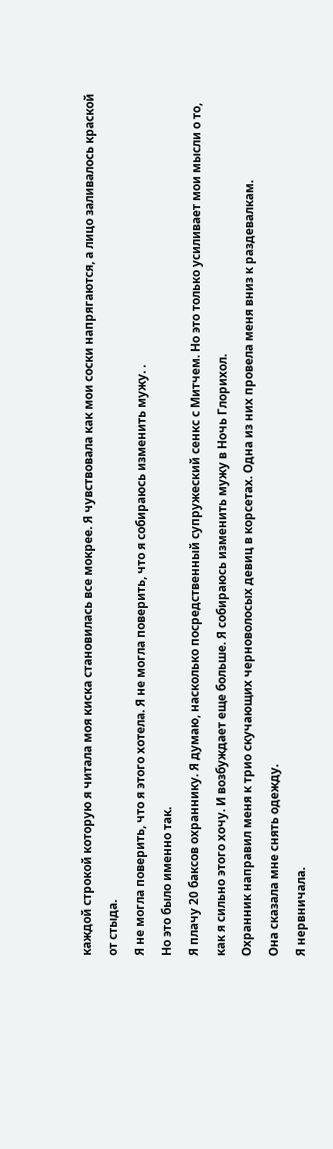каждой строкой которую я читала моя киска становилась все мокрее. Я чувствовала как мои соски напрягаются, а лицо заливалось краской от стыда.
Я не могла поверить, что я этого хотела. Я не могла поверить, что я собираюсь изменить мужу. .
Но это было именно так.
Я плачу 20 баксов охраннику. Я думаю, насколько посредственный супружеский сенкс с Митчем. Но это только усиливает мои мысли о то, как я сильно этого хочу. И возбуждает еще больше. Я собираюсь изменить мужу в Ночь Глорихол.
Охранник направил меня к трио скучающих черноволосых девиц в корсетах. Одна из них провела меня вниз к раздевалкам.
Она сказала мне снять одежду.
Я нервничала.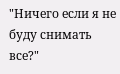"Ничего если я не буду снимать все?"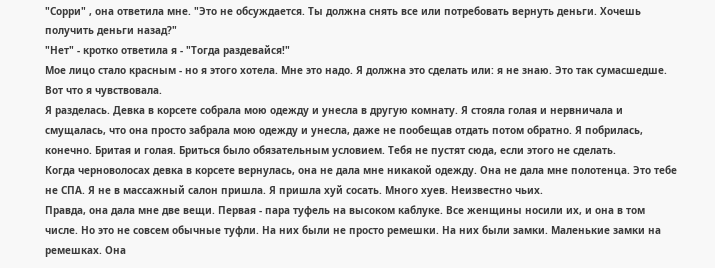"Сорри" , она ответила мне. "Это не обсуждается. Ты должна снять все или потребовать вернуть деньги. Хочешь получить деньги назад?"
"Нет" - кротко ответила я - "Тогда раздевайся!"
Мое лицо стало красным - но я этого хотела. Мне это надо. Я должна это сделать или: я не знаю. Это так сумасшедше. Вот что я чувствовала.
Я разделась. Девка в корсете собрала мою одежду и унесла в другую комнату. Я стояла голая и нервничала и смущалась, что она просто забрала мою одежду и унесла, даже не пообещав отдать потом обратно. Я побрилась, конечно. Бритая и голая. Бриться было обязательным условием. Тебя не пустят сюда, если этого не сделать.
Когда черноволосах девка в корсете вернулась, она не дала мне никакой одежду. Она не дала мне полотенца. Это тебе не СПА. Я не в массажный салон пришла. Я пришла хуй сосать. Много хуев. Неизвестно чьих.
Правда, она дала мне две вещи. Первая - пара туфель на высоком каблуке. Все женщины носили их, и она в том числе. Но это не совсем обычные туфли. На них были не просто ремешки. На них были замки. Маленькие замки на ремешках. Она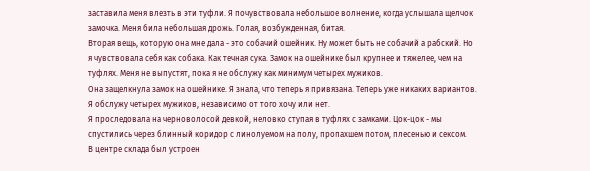заставила меня влезть в эти туфли. Я почувствовала небольшое волнение, когда услышала щелчок замочка. Меня била небольшая дрожь. Голая, возбужденная, битая.
Вторая вещь, которую она мне дала - это собачий ошейник. Ну может быть не собачий а рабский. Но я чувствовала себя как собака. Как течная сука. Замок на ошейнике был крупнее и тяжелее, чем на туфлях. Меня не выпустят, пока я не обслужу как минимум четырех мужиков.
Она защелкнула замок на ошейнике. Я знала, что теперь я привязана. Теперь уже никаких вариантов. Я обслужу четырех мужиков, независимо от того хочу или нет.
Я проследовала на черноволосой девкой, неловко ступая в туфлях с замками. Цок-цок - мы спустились через блинный коридор с линолуемом на полу, пропахшем потом, плесенью и сексом.
В центре склада был устроен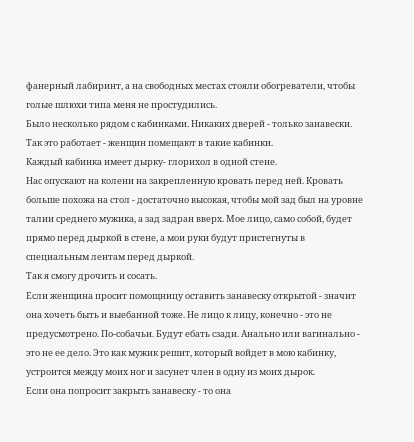фанерный лабиринт, а на свободных местах стояли обогреватели, чтобы голые шлюхи типа меня не простудились.
Было несколько рядом с кабинками. Никаких дверей - только занавески. Так это работает - женщин помещают в такие кабинки.
Каждый кабинка имеет дырку- глорихол в одной стене.
Нас опускают на колени на закрепленную кровать перед ней. Кровать больше похожа на стол - достаточно высокая, чтобы мой зад был на уровне талии среднего мужика, а зад задран вверх. Мое лицо, само собой, будет прямо перед дыркой в стене, а мои руки будут пристегнуты в специальным лентам перед дыркой.
Так я смогу дрочить и сосать.
Если женщина просит помощницу оставить занавеску открытой - значит она хочеть быть и выебанной тоже. Не лицо к лицу, конечно - это не предусмотрено. По-собачьи. Будут ебать сзади. Анально или вагинально - это не ее дело. Это как мужик решит, который войдет в мою кабинку, устроится между моих ног и засунет член в одну из моих дырок.
Если она попросит закрыть занавеску - то она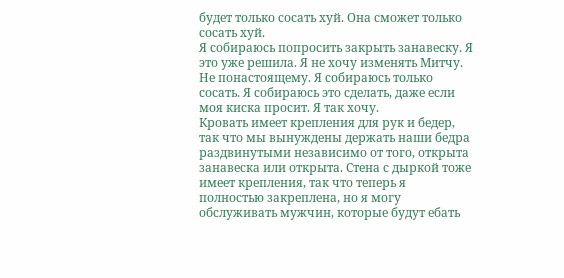будет только сосать хуй. Она сможет только сосать хуй.
Я собираюсь попросить закрыть занавеску. Я это уже решила. Я не хочу изменять Митчу. Не понастоящему. Я собираюсь только сосать. Я собираюсь это сделать, даже если моя киска просит. Я так хочу.
Кровать имеет крепления для рук и бедер, так что мы вынуждены держать наши бедра раздвинутыми независимо от того, открыта занавеска или открыта. Стена с дыркой тоже имеет крепления, так что теперь я полностью закреплена, но я могу обслуживать мужчин, которые будут ебать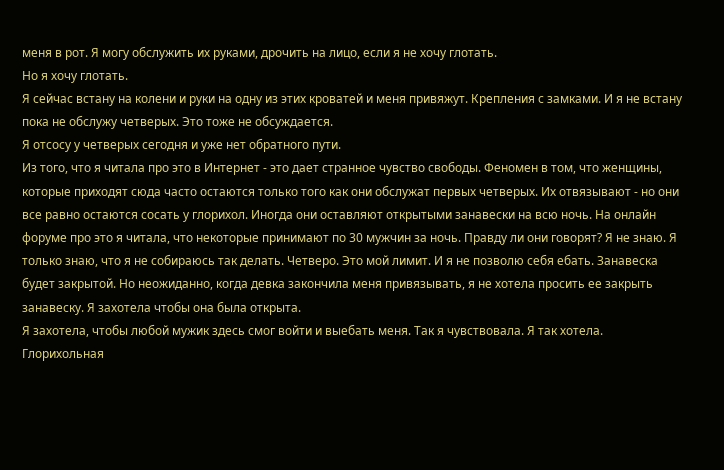меня в рот. Я могу обслужить их руками, дрочить на лицо, если я не хочу глотать.
Но я хочу глотать.
Я сейчас встану на колени и руки на одну из этих кроватей и меня привяжут. Крепления с замками. И я не встану пока не обслужу четверых. Это тоже не обсуждается.
Я отсосу у четверых сегодня и уже нет обратного пути.
Из того, что я читала про это в Интернет - это дает странное чувство свободы. Феномен в том, что женщины, которые приходят сюда часто остаются только того как они обслужат первых четверых. Их отвязывают - но они все равно остаются сосать у глорихол. Иногда они оставляют открытыми занавески на всю ночь. На онлайн форуме про это я читала, что некоторые принимают по 30 мужчин за ночь. Правду ли они говорят? Я не знаю. Я только знаю, что я не собираюсь так делать. Четверо. Это мой лимит. И я не позволю себя ебать. Занавеска будет закрытой. Но неожиданно, когда девка закончила меня привязывать, я не хотела просить ее закрыть занавеску. Я захотела чтобы она была открыта.
Я захотела, чтобы любой мужик здесь смог войти и выебать меня. Так я чувствовала. Я так хотела. Глорихольная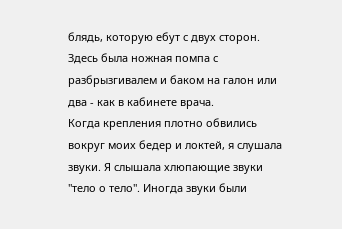блядь, которую ебут с двух сторон.
Здесь была ножная помпа с разбрызгивалем и баком на галон или два - как в кабинете врача.
Когда крепления плотно обвились вокруг моих бедер и локтей, я слушала звуки. Я слышала хлюпающие звуки "тело о тело". Иногда звуки были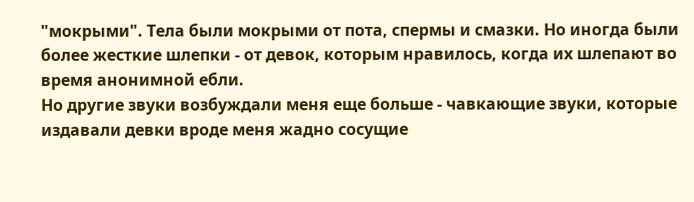"мокрыми". Тела были мокрыми от пота, спермы и смазки. Но иногда были более жесткие шлепки - от девок, которым нравилось, когда их шлепают во время анонимной ебли.
Но другие звуки возбуждали меня еще больше - чавкающие звуки, которые издавали девки вроде меня жадно сосущие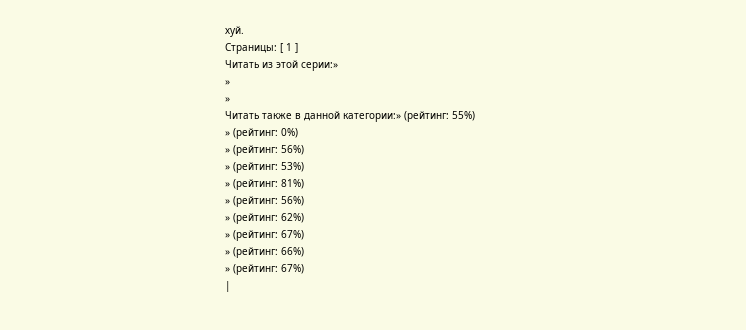хуй.
Страницы: [ 1 ]
Читать из этой серии:»
»
»
Читать также в данной категории:» (рейтинг: 55%)
» (рейтинг: 0%)
» (рейтинг: 56%)
» (рейтинг: 53%)
» (рейтинг: 81%)
» (рейтинг: 56%)
» (рейтинг: 62%)
» (рейтинг: 67%)
» (рейтинг: 66%)
» (рейтинг: 67%)
|